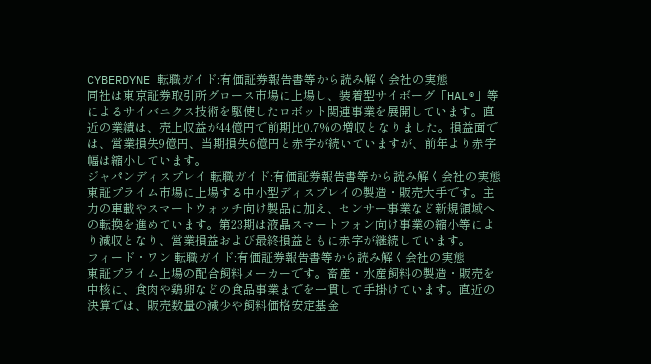CYBERDYNE 転職ガイド:有価証券報告書等から読み解く会社の実態
同社は東京証券取引所グロース市場に上場し、装着型サイボーグ「HAL®」等によるサイバニクス技術を駆使したロボット関連事業を展開しています。直近の業績は、売上収益が44億円で前期比0.7%の増収となりました。損益面では、営業損失9億円、当期損失6億円と赤字が続いていますが、前年より赤字幅は縮小しています。
ジャパンディスプレイ 転職ガイド:有価証券報告書等から読み解く会社の実態
東証プライム市場に上場する中小型ディスプレイの製造・販売大手です。主力の車載やスマートウォッチ向け製品に加え、センサー事業など新規領域への転換を進めています。第23期は液晶スマートフォン向け事業の縮小等により減収となり、営業損益および最終損益ともに赤字が継続しています。
フィード・ワン 転職ガイド:有価証券報告書等から読み解く会社の実態
東証プライム上場の配合飼料メーカーです。畜産・水産飼料の製造・販売を中核に、食肉や鶏卵などの食品事業までを一貫して手掛けています。直近の決算では、販売数量の減少や飼料価格安定基金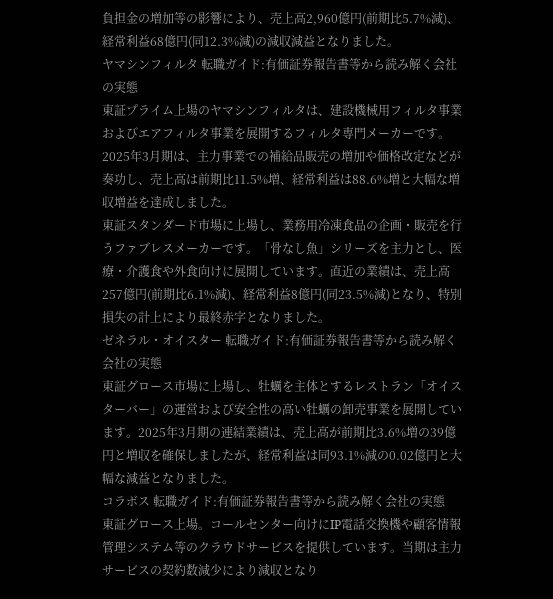負担金の増加等の影響により、売上高2,960億円(前期比5.7%減)、経常利益68億円(同12.3%減)の減収減益となりました。
ヤマシンフィルタ 転職ガイド:有価証券報告書等から読み解く会社の実態
東証プライム上場のヤマシンフィルタは、建設機械用フィルタ事業およびエアフィルタ事業を展開するフィルタ専門メーカーです。2025年3月期は、主力事業での補給品販売の増加や価格改定などが奏功し、売上高は前期比11.5%増、経常利益は88.6%増と大幅な増収増益を達成しました。
東証スタンダード市場に上場し、業務用冷凍食品の企画・販売を行うファブレスメーカーです。「骨なし魚」シリーズを主力とし、医療・介護食や外食向けに展開しています。直近の業績は、売上高257億円(前期比6.1%減)、経常利益8億円(同23.5%減)となり、特別損失の計上により最終赤字となりました。
ゼネラル・オイスター 転職ガイド:有価証券報告書等から読み解く会社の実態
東証グロース市場に上場し、牡蠣を主体とするレストラン「オイスターバー」の運営および安全性の高い牡蠣の卸売事業を展開しています。2025年3月期の連結業績は、売上高が前期比3.6%増の39億円と増収を確保しましたが、経常利益は同93.1%減の0.02億円と大幅な減益となりました。
コラボス 転職ガイド:有価証券報告書等から読み解く会社の実態
東証グロース上場。コールセンター向けにIP電話交換機や顧客情報管理システム等のクラウドサービスを提供しています。当期は主力サービスの契約数減少により減収となり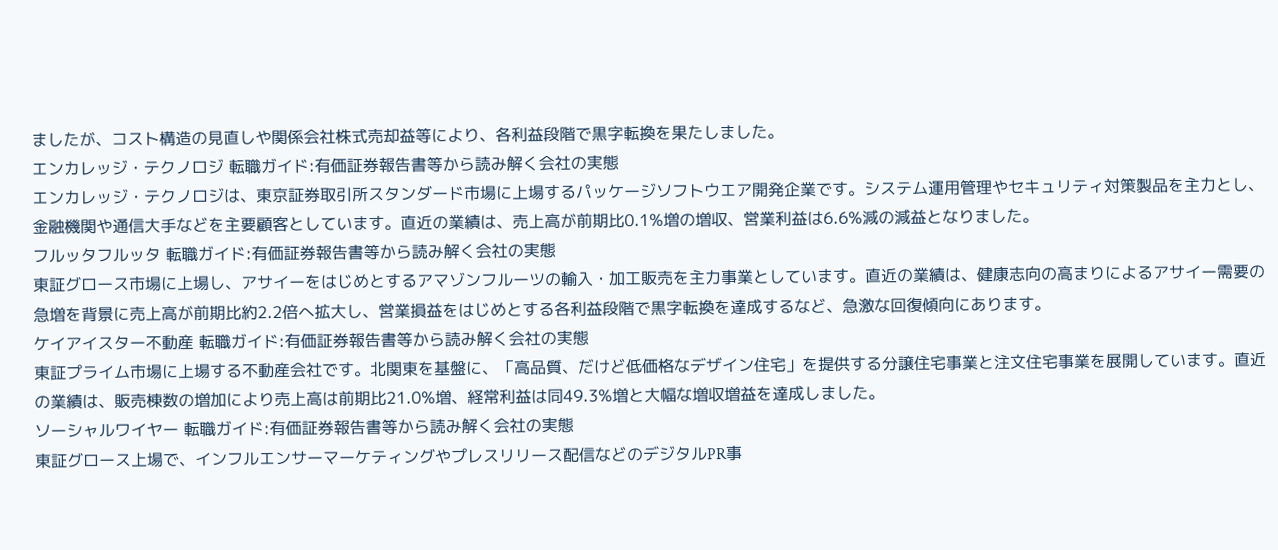ましたが、コスト構造の見直しや関係会社株式売却益等により、各利益段階で黒字転換を果たしました。
エンカレッジ・テクノロジ 転職ガイド:有価証券報告書等から読み解く会社の実態
エンカレッジ・テクノロジは、東京証券取引所スタンダード市場に上場するパッケージソフトウエア開発企業です。システム運用管理やセキュリティ対策製品を主力とし、金融機関や通信大手などを主要顧客としています。直近の業績は、売上高が前期比0.1%増の増収、営業利益は6.6%減の減益となりました。
フルッタフルッタ 転職ガイド:有価証券報告書等から読み解く会社の実態
東証グロース市場に上場し、アサイーをはじめとするアマゾンフルーツの輸入・加工販売を主力事業としています。直近の業績は、健康志向の高まりによるアサイー需要の急増を背景に売上高が前期比約2.2倍へ拡大し、営業損益をはじめとする各利益段階で黒字転換を達成するなど、急激な回復傾向にあります。
ケイアイスター不動産 転職ガイド:有価証券報告書等から読み解く会社の実態
東証プライム市場に上場する不動産会社です。北関東を基盤に、「高品質、だけど低価格なデザイン住宅」を提供する分譲住宅事業と注文住宅事業を展開しています。直近の業績は、販売棟数の増加により売上高は前期比21.0%増、経常利益は同49.3%増と大幅な増収増益を達成しました。
ソーシャルワイヤー 転職ガイド:有価証券報告書等から読み解く会社の実態
東証グロース上場で、インフルエンサーマーケティングやプレスリリース配信などのデジタルPR事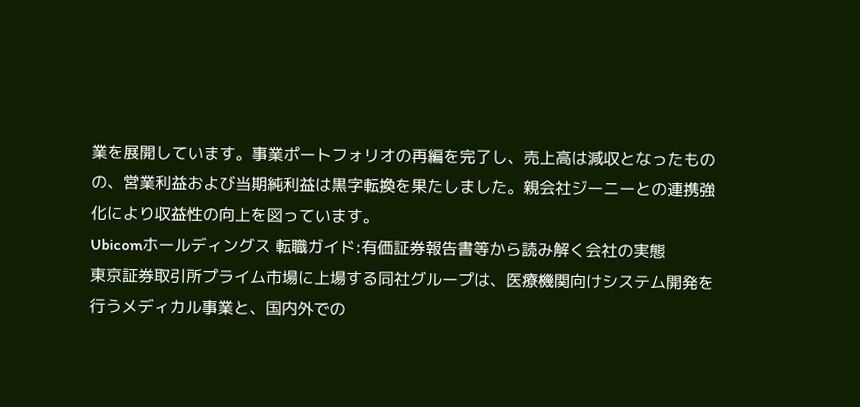業を展開しています。事業ポートフォリオの再編を完了し、売上高は減収となったものの、営業利益および当期純利益は黒字転換を果たしました。親会社ジーニーとの連携強化により収益性の向上を図っています。
Ubicomホールディングス 転職ガイド:有価証券報告書等から読み解く会社の実態
東京証券取引所プライム市場に上場する同社グループは、医療機関向けシステム開発を行うメディカル事業と、国内外での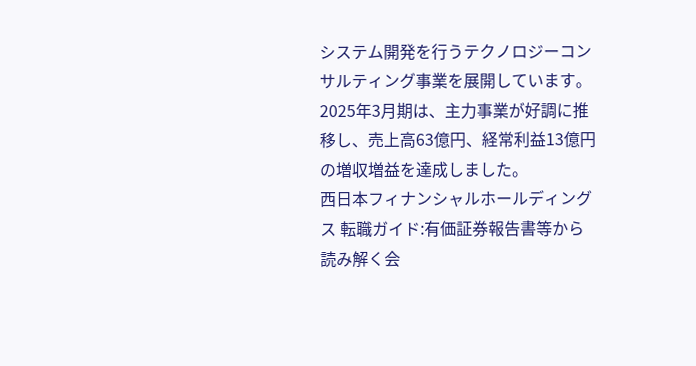システム開発を行うテクノロジーコンサルティング事業を展開しています。2025年3月期は、主力事業が好調に推移し、売上高63億円、経常利益13億円の増収増益を達成しました。
西日本フィナンシャルホールディングス 転職ガイド:有価証券報告書等から読み解く会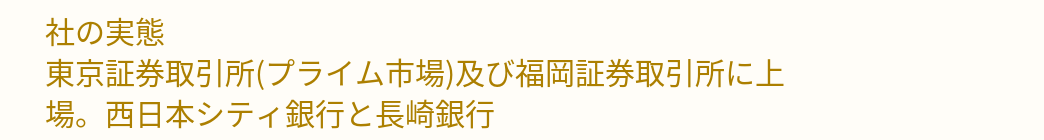社の実態
東京証券取引所(プライム市場)及び福岡証券取引所に上場。西日本シティ銀行と長崎銀行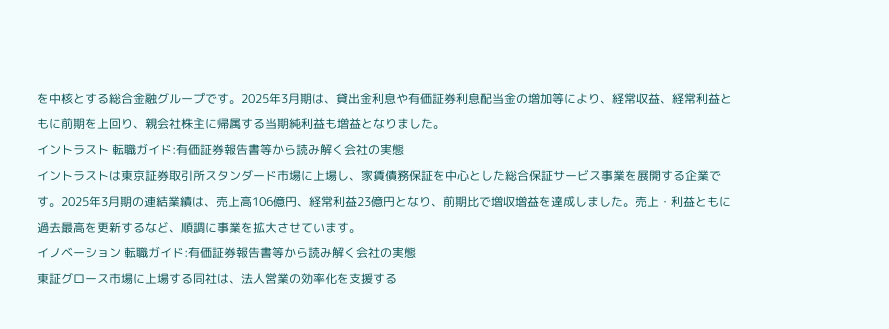を中核とする総合金融グループです。2025年3月期は、貸出金利息や有価証券利息配当金の増加等により、経常収益、経常利益ともに前期を上回り、親会社株主に帰属する当期純利益も増益となりました。
イントラスト 転職ガイド:有価証券報告書等から読み解く会社の実態
イントラストは東京証券取引所スタンダード市場に上場し、家賃債務保証を中心とした総合保証サービス事業を展開する企業です。2025年3月期の連結業績は、売上高106億円、経常利益23億円となり、前期比で増収増益を達成しました。売上・利益ともに過去最高を更新するなど、順調に事業を拡大させています。
イノベーション 転職ガイド:有価証券報告書等から読み解く会社の実態
東証グロース市場に上場する同社は、法人営業の効率化を支援する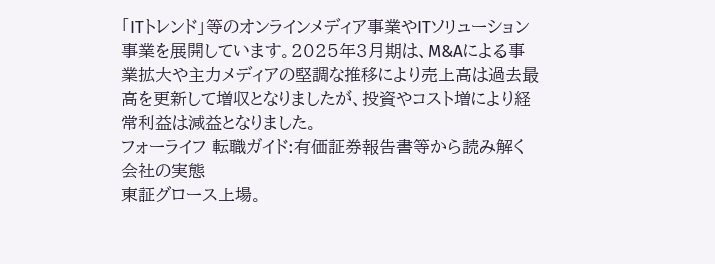「ITトレンド」等のオンラインメディア事業やITソリューション事業を展開しています。2025年3月期は、M&Aによる事業拡大や主力メディアの堅調な推移により売上高は過去最高を更新して増収となりましたが、投資やコスト増により経常利益は減益となりました。
フォーライフ 転職ガイド:有価証券報告書等から読み解く会社の実態
東証グロース上場。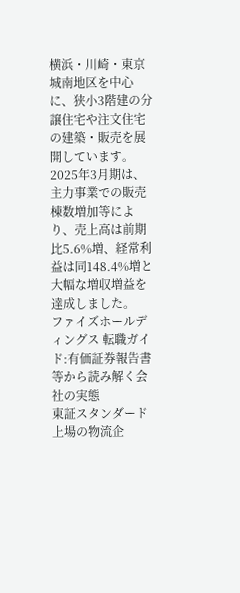横浜・川崎・東京城南地区を中心に、狭小3階建の分譲住宅や注文住宅の建築・販売を展開しています。2025年3月期は、主力事業での販売棟数増加等により、売上高は前期比5.6%増、経常利益は同148.4%増と大幅な増収増益を達成しました。
ファイズホールディングス 転職ガイド:有価証券報告書等から読み解く会社の実態
東証スタンダード上場の物流企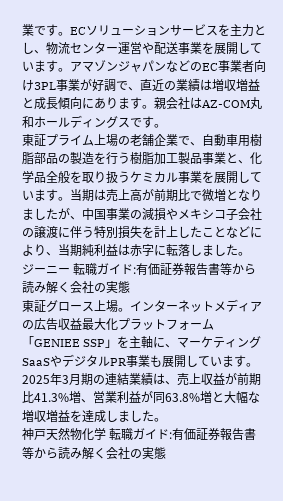業です。ECソリューションサービスを主力とし、物流センター運営や配送事業を展開しています。アマゾンジャパンなどのEC事業者向け3PL事業が好調で、直近の業績は増収増益と成長傾向にあります。親会社はAZ-COM丸和ホールディングスです。
東証プライム上場の老舗企業で、自動車用樹脂部品の製造を行う樹脂加工製品事業と、化学品全般を取り扱うケミカル事業を展開しています。当期は売上高が前期比で微増となりましたが、中国事業の減損やメキシコ子会社の譲渡に伴う特別損失を計上したことなどにより、当期純利益は赤字に転落しました。
ジーニー 転職ガイド:有価証券報告書等から読み解く会社の実態
東証グロース上場。インターネットメディアの広告収益最大化プラットフォーム「GENIEE SSP」を主軸に、マーケティングSaaSやデジタルPR事業も展開しています。2025年3月期の連結業績は、売上収益が前期比41.3%増、営業利益が同63.8%増と大幅な増収増益を達成しました。
神戸天然物化学 転職ガイド:有価証券報告書等から読み解く会社の実態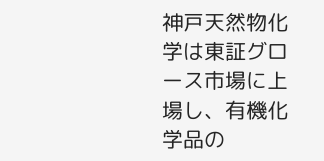神戸天然物化学は東証グロース市場に上場し、有機化学品の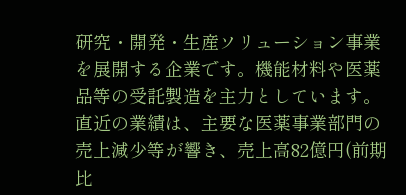研究・開発・生産ソリューション事業を展開する企業です。機能材料や医薬品等の受託製造を主力としています。直近の業績は、主要な医薬事業部門の売上減少等が響き、売上高82億円(前期比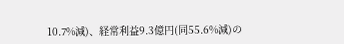10.7%減)、経常利益9.3億円(同55.6%減)の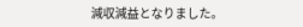減収減益となりました。